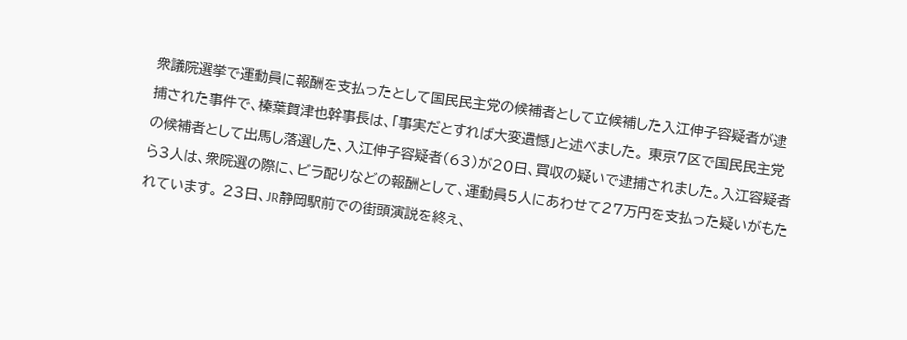衆議院選挙で運動員に報酬を支払ったとして国民民主党の候補者として立候補した入江伸子容疑者が逮捕された事件で、榛葉賀津也幹事長は、「事実だとすれば大変遺憾」と述べました。 東京7区で国民民主党の候補者として出馬し落選した、入江伸子容疑者(63)が20日、買収の疑いで逮捕されました。入江容疑者ら3人は、衆院選の際に、ビラ配りなどの報酬として、運動員5人にあわせて27万円を支払った疑いがもたれています。 23日、JR静岡駅前での街頭演説を終え、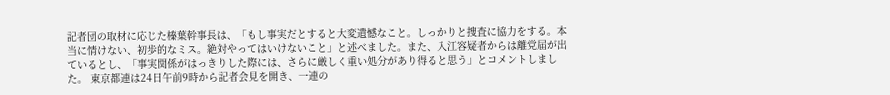記者団の取材に応じた榛葉幹事長は、「もし事実だとすると大変遺憾なこと。しっかりと捜査に協力をする。本当に情けない、初歩的なミス。絶対やってはいけないこと」と述べました。また、入江容疑者からは離党届が出ているとし、「事実関係がはっきりした際には、さらに厳しく重い処分があり得ると思う」とコメントしました。 東京都連は24日午前9時から記者会見を開き、一連の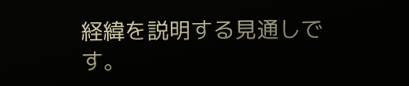経緯を説明する見通しです。